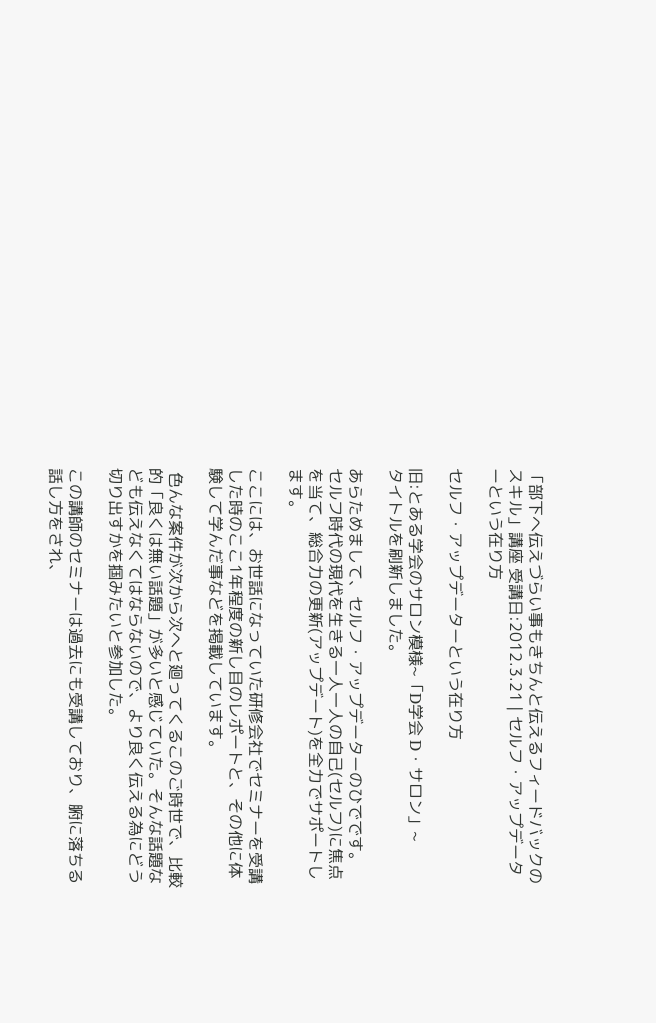「部下へ伝えづらい事もきちんと伝えるフィードバックのスキル」講座 受講日:2012.3.21 | セルフ・アップデーターという在り方

セルフ・アップデーターという在り方

旧:とある学会のサロン模様~「D学会 D・サロン」~
タイトルを刷新しました。

あらためまして、セルフ・アップデーターのひでです。
セルフ時代の現代を生きる一人一人の自己(セルフ)に焦点を当て、総合力の更新(アップデート)を全力でサポートします。

ここには、お世話になっていた研修会社でセミナーを受講した時のここ1年程度の新し目のレポートと、その他に体験して学んだ事などを掲載しています。

 色んな案件が次から次へと廻ってくるこのご時世で、比較的「良くは無い話題」が多いと感じていた。そんな話題なども伝えなくてはならないので、より良く伝える為にどう切り出すかを掴みたいと参加した。

この講師のセミナーは過去にも受講しており、腑に落ちる話し方をされ、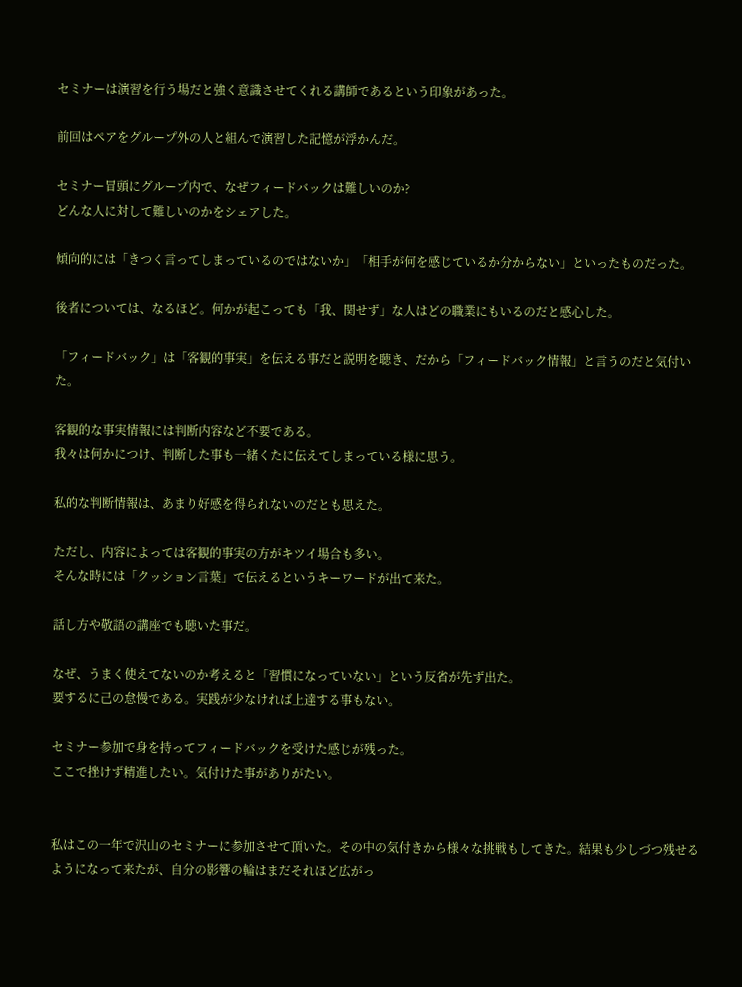セミナーは演習を行う場だと強く意識させてくれる講師であるという印象があった。

前回はペアをグループ外の人と組んで演習した記憶が浮かんだ。

セミナー冒頭にグループ内で、なぜフィードバックは難しいのか?
どんな人に対して難しいのかをシェアした。

傾向的には「きつく言ってしまっているのではないか」「相手が何を感じているか分からない」といったものだった。

後者については、なるほど。何かが起こっても「我、関せず」な人はどの職業にもいるのだと感心した。

「フィードバック」は「客観的事実」を伝える事だと説明を聴き、だから「フィードバック情報」と言うのだと気付いた。

客観的な事実情報には判断内容など不要である。
我々は何かにつけ、判断した事も一緒くたに伝えてしまっている様に思う。

私的な判断情報は、あまり好感を得られないのだとも思えた。

ただし、内容によっては客観的事実の方がキツイ場合も多い。
そんな時には「クッション言葉」で伝えるというキーワードが出て来た。

話し方や敬語の講座でも聴いた事だ。

なぜ、うまく使えてないのか考えると「習慣になっていない」という反省が先ず出た。
要するに己の怠慢である。実践が少なければ上達する事もない。

セミナー参加で身を持ってフィードバックを受けた感じが残った。
ここで挫けず精進したい。気付けた事がありがたい。


私はこの一年で沢山のセミナーに参加させて頂いた。その中の気付きから様々な挑戦もしてきた。結果も少しづつ残せるようになって来たが、自分の影響の輪はまだそれほど広がっ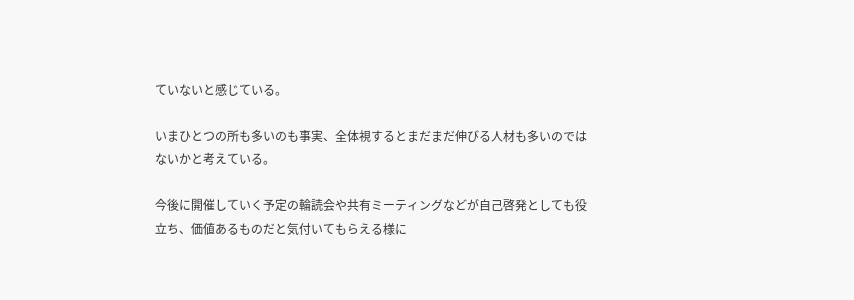ていないと感じている。

いまひとつの所も多いのも事実、全体視するとまだまだ伸びる人材も多いのではないかと考えている。

今後に開催していく予定の輪読会や共有ミーティングなどが自己啓発としても役立ち、価値あるものだと気付いてもらえる様に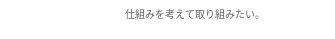仕組みを考えて取り組みたい。